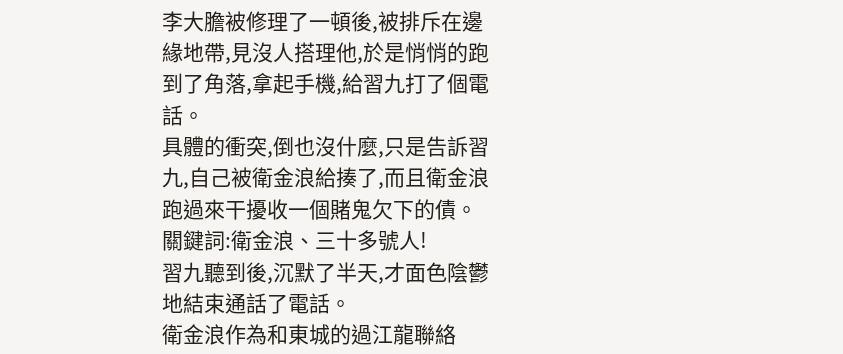李大膽被修理了一頓後,被排斥在邊緣地帶,見沒人搭理他,於是悄悄的跑到了角落,拿起手機,給習九打了個電話。
具體的衝突,倒也沒什麼,只是告訴習九,自己被衛金浪給揍了,而且衛金浪跑過來干擾收一個賭鬼欠下的債。
關鍵詞:衛金浪、三十多號人!
習九聽到後,沉默了半天,才面色陰鬱地結束通話了電話。
衛金浪作為和東城的過江龍聯絡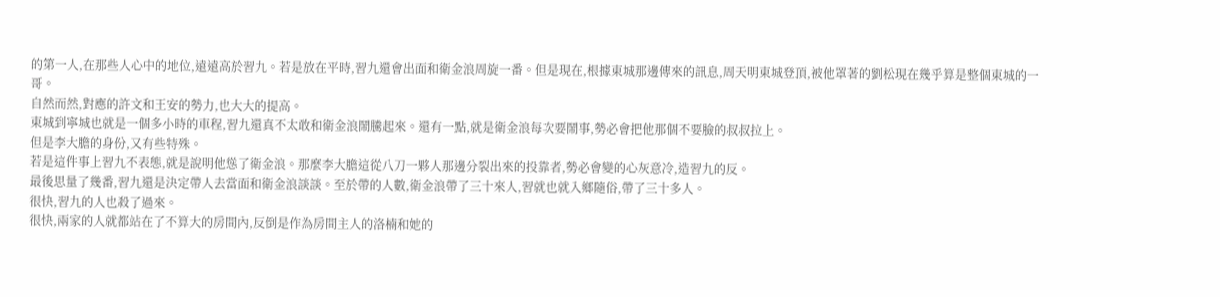的第一人,在那些人心中的地位,遠遠高於習九。若是放在平時,習九還會出面和衛金浪周旋一番。但是現在,根據東城那邊傳來的訊息,周天明東城登頂,被他罩著的劉松現在幾乎算是整個東城的一哥。
自然而然,對應的許文和王安的勢力,也大大的提高。
東城到寧城也就是一個多小時的車程,習九還真不太敢和衛金浪鬧騰起來。還有一點,就是衛金浪每次要鬧事,勢必會把他那個不要臉的叔叔拉上。
但是李大膽的身份,又有些特殊。
若是這件事上習九不表態,就是說明他慫了衛金浪。那麼李大膽這從八刀一夥人那邊分裂出來的投靠者,勢必會變的心灰意冷,造習九的反。
最後思量了幾番,習九還是決定帶人去當面和衛金浪談談。至於帶的人數,衛金浪帶了三十來人,習就也就入鄉隨俗,帶了三十多人。
很快,習九的人也殺了過來。
很快,兩家的人就都站在了不算大的房間內,反倒是作為房間主人的洛楠和她的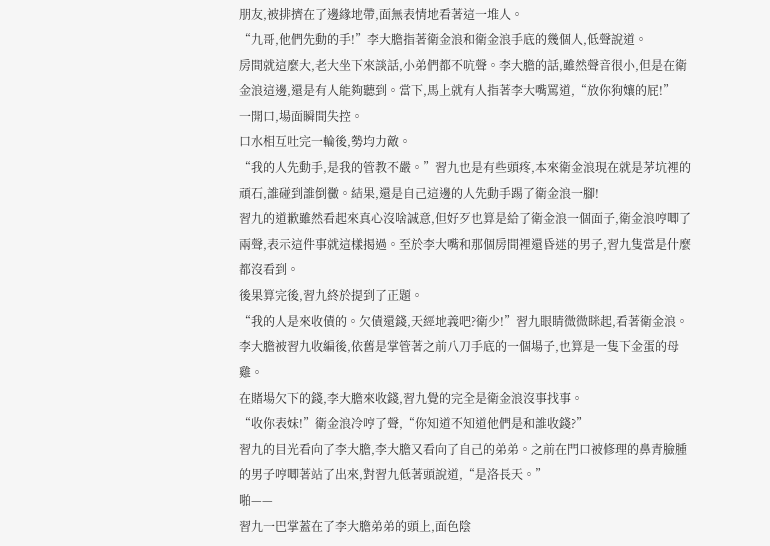朋友,被排擠在了邊緣地帶,面無表情地看著這一堆人。
“九哥,他們先動的手!”李大膽指著衛金浪和衛金浪手底的幾個人,低聲說道。
房間就這麼大,老大坐下來談話,小弟們都不吭聲。李大膽的話,雖然聲音很小,但是在衛金浪這邊,還是有人能夠聽到。當下,馬上就有人指著李大嘴罵道,“放你狗孃的屁!”
一開口,場面瞬間失控。
口水相互吐完一輪後,勢均力敵。
“我的人先動手,是我的管教不嚴。”習九也是有些頭疼,本來衛金浪現在就是茅坑裡的頑石,誰碰到誰倒黴。結果,還是自己這邊的人先動手踢了衛金浪一腳!
習九的道歉雖然看起來真心沒啥誠意,但好歹也算是給了衛金浪一個面子,衛金浪哼唧了兩聲,表示這件事就這樣揭過。至於李大嘴和那個房間裡還昏迷的男子,習九隻當是什麼都沒看到。
後果算完後,習九終於提到了正題。
“我的人是來收債的。欠債還錢,天經地義吧?衛少!”習九眼睛微微眯起,看著衛金浪。李大膽被習九收編後,依舊是掌管著之前八刀手底的一個場子,也算是一隻下金蛋的母雞。
在賭場欠下的錢,李大膽來收錢,習九覺的完全是衛金浪沒事找事。
“收你表妹!”衛金浪冷哼了聲,“你知道不知道他們是和誰收錢?”
習九的目光看向了李大膽,李大膽又看向了自己的弟弟。之前在門口被修理的鼻青臉腫的男子哼唧著站了出來,對習九低著頭說道,“是洛長天。”
啪——
習九一巴掌蓋在了李大膽弟弟的頭上,面色陰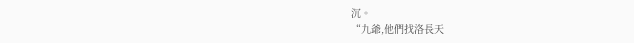沉。
“九爺,他們找洛長天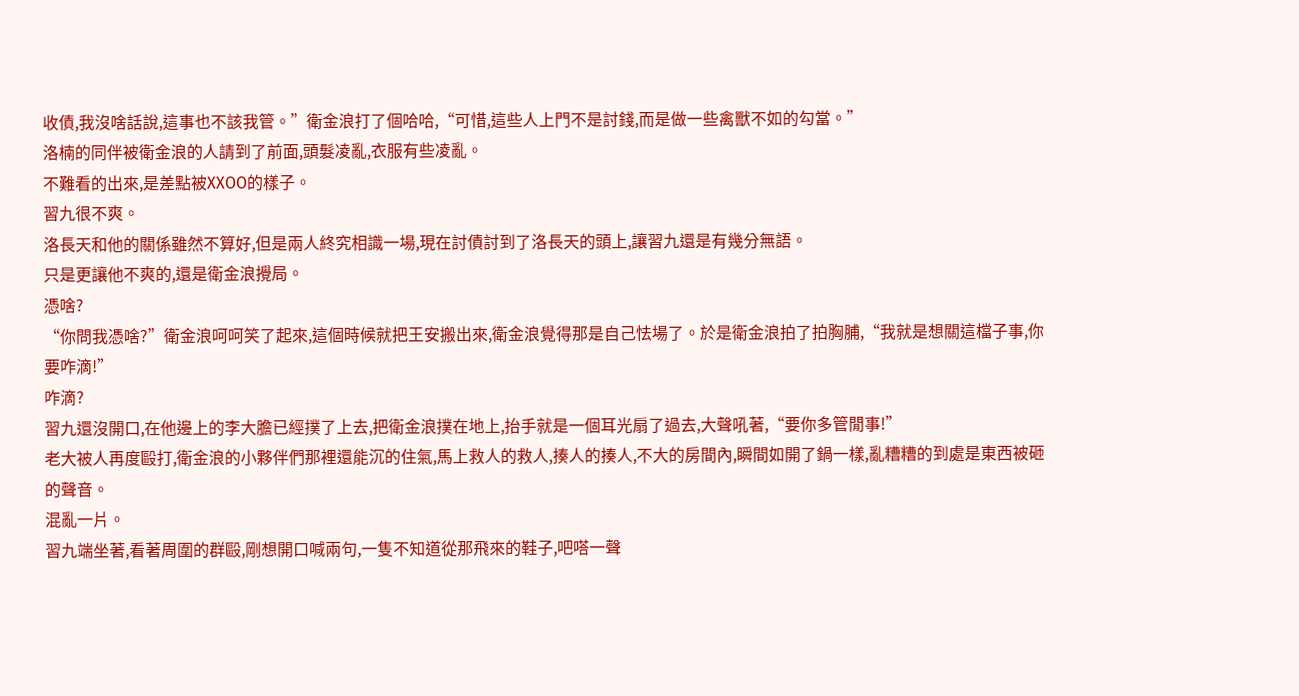收債,我沒啥話說,這事也不該我管。”衛金浪打了個哈哈,“可惜,這些人上門不是討錢,而是做一些禽獸不如的勾當。”
洛楠的同伴被衛金浪的人請到了前面,頭髮凌亂,衣服有些凌亂。
不難看的出來,是差點被XXOO的樣子。
習九很不爽。
洛長天和他的關係雖然不算好,但是兩人終究相識一場,現在討債討到了洛長天的頭上,讓習九還是有幾分無語。
只是更讓他不爽的,還是衛金浪攪局。
憑啥?
“你問我憑啥?”衛金浪呵呵笑了起來,這個時候就把王安搬出來,衛金浪覺得那是自己怯場了。於是衛金浪拍了拍胸脯,“我就是想關這檔子事,你要咋滴!”
咋滴?
習九還沒開口,在他邊上的李大膽已經撲了上去,把衛金浪撲在地上,抬手就是一個耳光扇了過去,大聲吼著,“要你多管閒事!”
老大被人再度毆打,衛金浪的小夥伴們那裡還能沉的住氣,馬上救人的救人,揍人的揍人,不大的房間內,瞬間如開了鍋一樣,亂糟糟的到處是東西被砸的聲音。
混亂一片。
習九端坐著,看著周圍的群毆,剛想開口喊兩句,一隻不知道從那飛來的鞋子,吧嗒一聲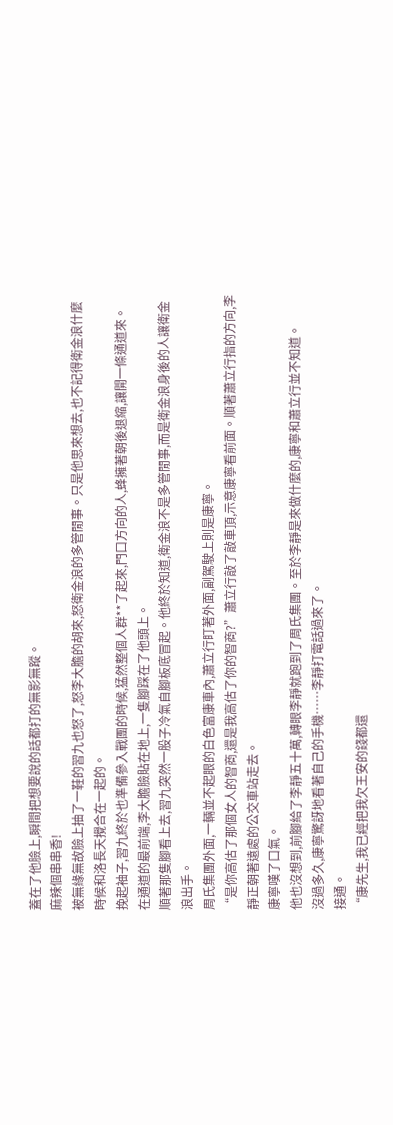蓋在了他臉上,瞬間把想要說的話都打的無影無蹤。
麻辣個串串香!
被無緣無故臉上抽了一鞋的習九也怒了,怒李大膽的胡來,怒衛金浪的多管閒事。只是他思來想去,也不記得衛金浪什麼時候和洛長天攪合在一起的。
挽起袖子,習九終於也準備參入戰團的時候,猛然整個人群**了起來,門口方向的人,蜂擁著朝後退縮,讓開一條通道來。
在通道的最前端,李大膽臉貼在地上,一隻腳踩在了他頭上。
順著那隻腳看上去,習九突然一股子冷氣自腳板底冒起。他終於知道,衛金浪不是多管閒事,而是衛金浪身後的人讓衛金浪出手。
周氏集團外面,一輛並不起眼的白色富康車內,蕭立行盯著外面,副駕駛上則是康寧。
“是你高估了那個女人的智商,還是我高估了你的智商?”蕭立行敲了敲車頂,示意康寧看前面。順著蕭立行指的方向,李靜正朝著遠處的公交車站走去。
康寧嘆了口氣。
他也沒想到,前腳給了李靜五十萬,轉眼李靜就跑到了周氏集團。至於李靜是來做什麼的,康寧和蕭立行並不知道。
沒過多久,康寧驚訝地看著自己的手機……李靜打電話過來了。
接通。
“康先生,我已經把我欠王安的錢都還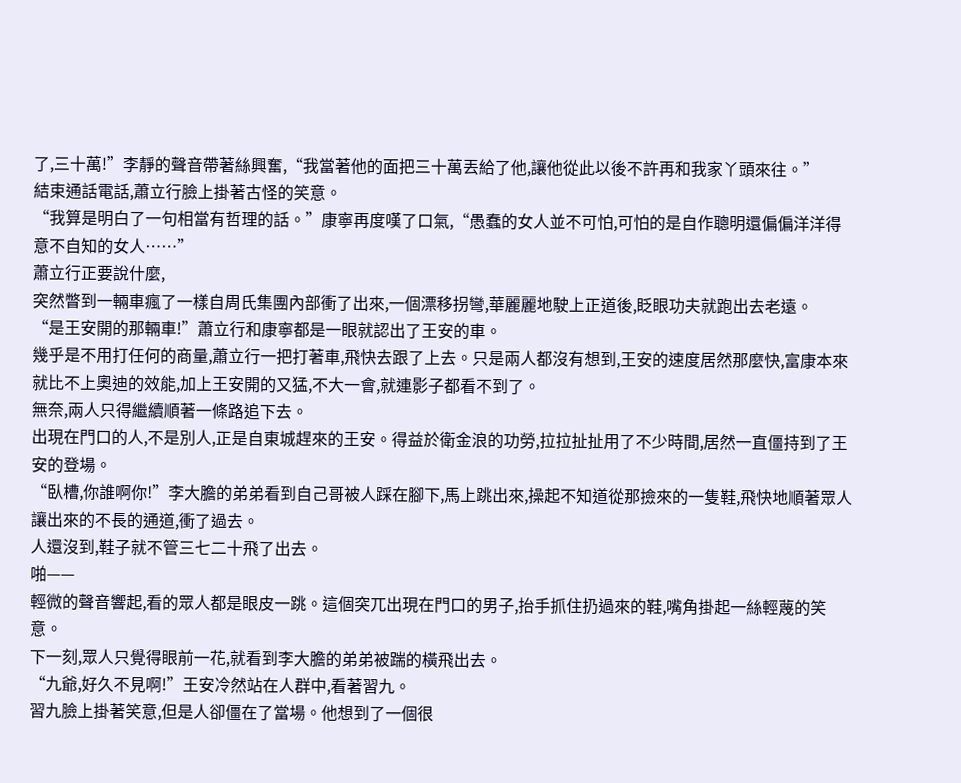了,三十萬!”李靜的聲音帶著絲興奮,“我當著他的面把三十萬丟給了他,讓他從此以後不許再和我家丫頭來往。”
結束通話電話,蕭立行臉上掛著古怪的笑意。
“我算是明白了一句相當有哲理的話。”康寧再度嘆了口氣,“愚蠢的女人並不可怕,可怕的是自作聰明還偏偏洋洋得意不自知的女人……”
蕭立行正要說什麼,
突然瞥到一輛車瘋了一樣自周氏集團內部衝了出來,一個漂移拐彎,華麗麗地駛上正道後,眨眼功夫就跑出去老遠。
“是王安開的那輛車!”蕭立行和康寧都是一眼就認出了王安的車。
幾乎是不用打任何的商量,蕭立行一把打著車,飛快去跟了上去。只是兩人都沒有想到,王安的速度居然那麼快,富康本來就比不上奧迪的效能,加上王安開的又猛,不大一會,就連影子都看不到了。
無奈,兩人只得繼續順著一條路追下去。
出現在門口的人,不是別人,正是自東城趕來的王安。得益於衛金浪的功勞,拉拉扯扯用了不少時間,居然一直僵持到了王安的登場。
“臥槽,你誰啊你!”李大膽的弟弟看到自己哥被人踩在腳下,馬上跳出來,操起不知道從那撿來的一隻鞋,飛快地順著眾人讓出來的不長的通道,衝了過去。
人還沒到,鞋子就不管三七二十飛了出去。
啪——
輕微的聲音響起,看的眾人都是眼皮一跳。這個突兀出現在門口的男子,抬手抓住扔過來的鞋,嘴角掛起一絲輕蔑的笑意。
下一刻,眾人只覺得眼前一花,就看到李大膽的弟弟被踹的橫飛出去。
“九爺,好久不見啊!”王安冷然站在人群中,看著習九。
習九臉上掛著笑意,但是人卻僵在了當場。他想到了一個很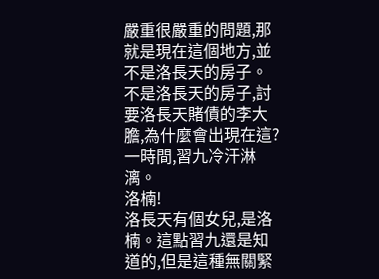嚴重很嚴重的問題,那就是現在這個地方,並不是洛長天的房子。
不是洛長天的房子,討要洛長天賭債的李大膽,為什麼會出現在這?
一時間,習九冷汗淋漓。
洛楠!
洛長天有個女兒,是洛楠。這點習九還是知道的,但是這種無關緊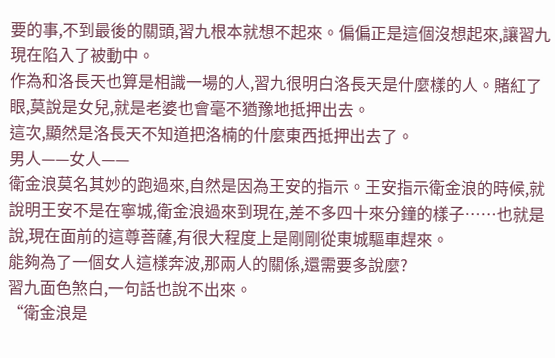要的事,不到最後的關頭,習九根本就想不起來。偏偏正是這個沒想起來,讓習九現在陷入了被動中。
作為和洛長天也算是相識一場的人,習九很明白洛長天是什麼樣的人。賭紅了眼,莫說是女兒,就是老婆也會毫不猶豫地抵押出去。
這次,顯然是洛長天不知道把洛楠的什麼東西抵押出去了。
男人——女人——
衛金浪莫名其妙的跑過來,自然是因為王安的指示。王安指示衛金浪的時候,就說明王安不是在寧城,衛金浪過來到現在,差不多四十來分鐘的樣子……也就是說,現在面前的這尊菩薩,有很大程度上是剛剛從東城驅車趕來。
能夠為了一個女人這樣奔波,那兩人的關係,還需要多說麼?
習九面色煞白,一句話也說不出來。
“衛金浪是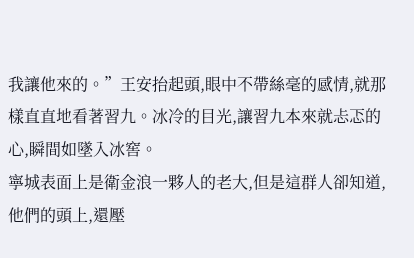我讓他來的。”王安抬起頭,眼中不帶絲毫的感情,就那樣直直地看著習九。冰冷的目光,讓習九本來就忐忑的心,瞬間如墜入冰窖。
寧城表面上是衛金浪一夥人的老大,但是這群人卻知道,他們的頭上,還壓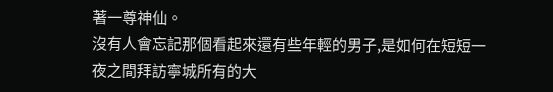著一尊神仙。
沒有人會忘記那個看起來還有些年輕的男子,是如何在短短一夜之間拜訪寧城所有的大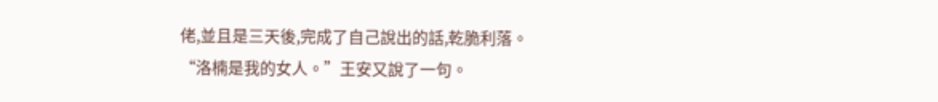佬,並且是三天後,完成了自己說出的話,乾脆利落。
“洛楠是我的女人。”王安又說了一句。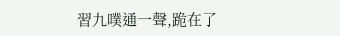習九噗通一聲,跪在了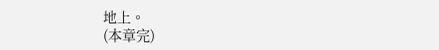地上。
(本章完)